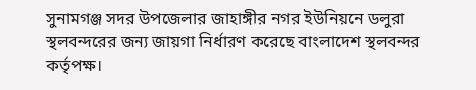সুনামগঞ্জ সদর উপজেলার জাহাঙ্গীর নগর ইউনিয়নে ডলুরা স্থলবন্দরের জন্য জায়গা নির্ধারণ করেছে বাংলাদেশ স্থলবন্দর কর্তৃপক্ষ।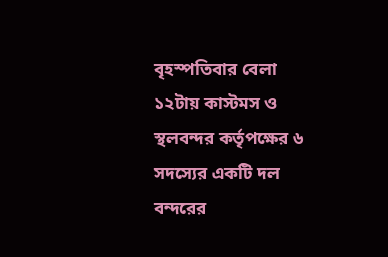বৃহস্পতিবার বেলা ১২টায় কাস্টমস ও স্থলবন্দর কর্তৃপক্ষের ৬ সদস্যের একটি দল বন্দরের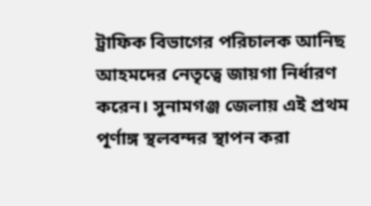ট্রাফিক বিভাগের পরিচালক আনিছ আহমদের নেতৃত্বে জায়গা নির্ধারণ করেন। সুনামগঞ্জ জেলায় এই প্রথম পূর্ণাঙ্গ স্থলবন্দর স্থাপন করা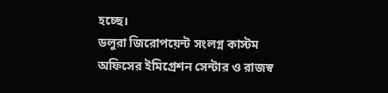হচ্ছে।
ডলুরা জিরোপয়েন্ট সংলগ্ন কাস্টম অফিসের ইমিগ্রেশন সেন্টার ও রাজস্ব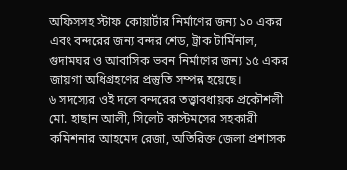অফিসসহ স্টাফ কোয়ার্টার নির্মাণের জন্য ১০ একর এবং বন্দরের জন্য বন্দর শেড, ট্রাক টার্মিনাল, গুদামঘর ও আবাসিক ভবন নির্মাণের জন্য ১৫ একর জায়গা অধিগ্রহণের প্রস্তুতি সম্পন্ন হয়েছে।
৬ সদস্যের ওই দলে বন্দরের তত্ত্বাবধায়ক প্রকৌশলী মো. হাছান আলী, সিলেট কাস্টমসের সহকারী কমিশনার আহমেদ রেজা, অতিরিক্ত জেলা প্রশাসক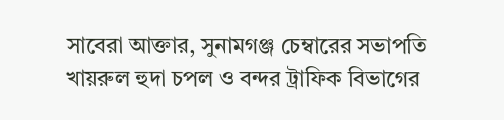সাবেরা আক্তার, সুনামগঞ্জ চেম্বারের সভাপতি খায়রুল হুদা চপল ও বন্দর ট্রাফিক বিভাগের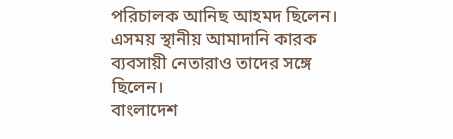পরিচালক আনিছ আহমদ ছিলেন। এসময় স্থানীয় আমাদানি কারক ব্যবসায়ী নেতারাও তাদের সঙ্গে ছিলেন।
বাংলাদেশ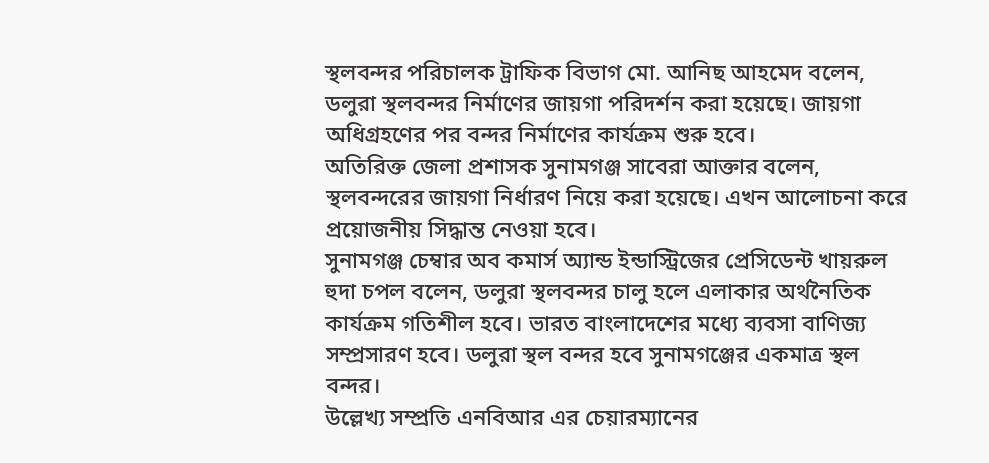স্থলবন্দর পরিচালক ট্রাফিক বিভাগ মো. আনিছ আহমেদ বলেন, ডলুরা স্থলবন্দর নির্মাণের জায়গা পরিদর্শন করা হয়েছে। জায়গা অধিগ্রহণের পর বন্দর নির্মাণের কার্যক্রম শুরু হবে।
অতিরিক্ত জেলা প্রশাসক সুনামগঞ্জ সাবেরা আক্তার বলেন, স্থলবন্দরের জায়গা নির্ধারণ নিয়ে করা হয়েছে। এখন আলোচনা করে প্রয়োজনীয় সিদ্ধান্ত নেওয়া হবে।
সুনামগঞ্জ চেম্বার অব কমার্স অ্যান্ড ইন্ডাস্ট্রিজের প্রেসিডেন্ট খায়রুল হুদা চপল বলেন, ডলুরা স্থলবন্দর চালু হলে এলাকার অর্থনৈতিক কার্যক্রম গতিশীল হবে। ভারত বাংলাদেশের মধ্যে ব্যবসা বাণিজ্য সম্প্রসারণ হবে। ডলুরা স্থল বন্দর হবে সুনামগঞ্জের একমাত্র স্থল বন্দর।
উল্লেখ্য সম্প্রতি এনবিআর এর চেয়ারম্যানের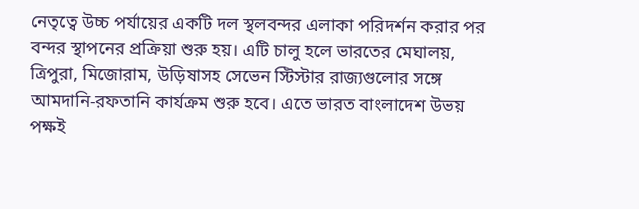নেতৃত্বে উচ্চ পর্যায়ের একটি দল স্থলবন্দর এলাকা পরিদর্শন করার পর বন্দর স্থাপনের প্রক্রিয়া শুরু হয়। এটি চালু হলে ভারতের মেঘালয়, ত্রিপুরা, মিজোরাম, উড়িষাসহ সেভেন স্টিস্টার রাজ্যগুলোর সঙ্গে আমদানি-রফতানি কার্যক্রম শুরু হবে। এতে ভারত বাংলাদেশ উভয় পক্ষই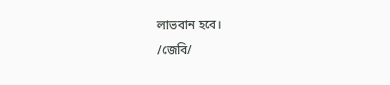লাভবান হবে।
/জেবি/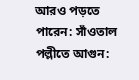আরও পড়তে পারেন: সাঁওতাল পল্লীতে আগুন: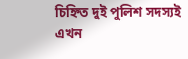চিহ্নিত দুই পুলিশ সদস্যই এখন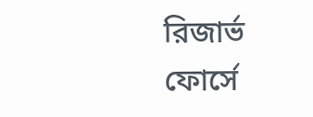রিজার্ভ ফোর্সে